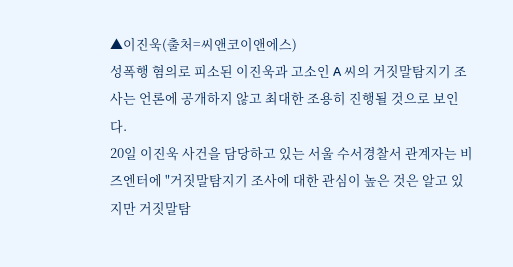▲이진욱(출처=씨앤코이앤에스)
성폭행 혐의로 피소된 이진욱과 고소인 A 씨의 거짓말탐지기 조사는 언론에 공개하지 않고 최대한 조용히 진행될 것으로 보인다.
20일 이진욱 사건을 담당하고 있는 서울 수서경찰서 관계자는 비즈엔터에 "거짓말탐지기 조사에 대한 관심이 높은 것은 알고 있지만 거짓말탐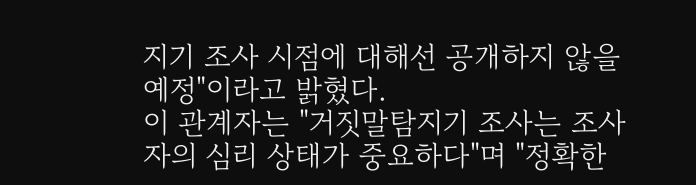지기 조사 시점에 대해선 공개하지 않을 예정"이라고 밝혔다.
이 관계자는 "거짓말탐지기 조사는 조사자의 심리 상태가 중요하다"며 "정확한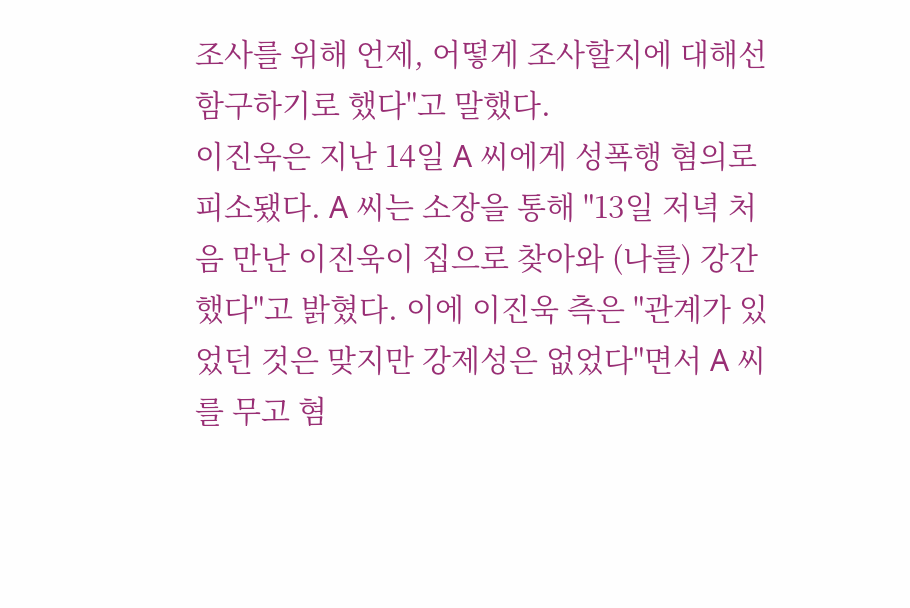조사를 위해 언제, 어떻게 조사할지에 대해선 함구하기로 했다"고 말했다.
이진욱은 지난 14일 A 씨에게 성폭행 혐의로 피소됐다. A 씨는 소장을 통해 "13일 저녁 처음 만난 이진욱이 집으로 찾아와 (나를) 강간했다"고 밝혔다. 이에 이진욱 측은 "관계가 있었던 것은 맞지만 강제성은 없었다"면서 A 씨를 무고 혐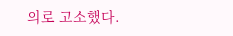의로 고소했다.